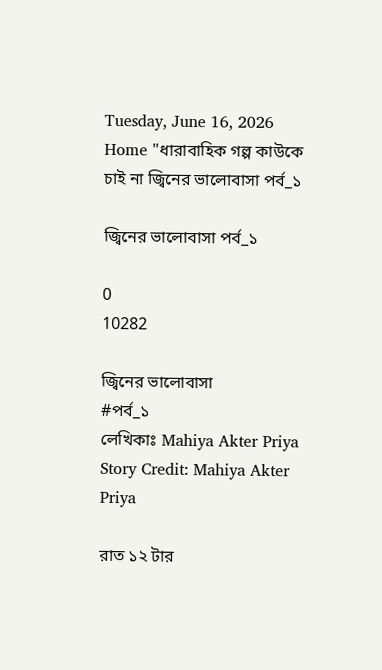Tuesday, June 16, 2026
Home "ধারাবাহিক গল্প কাউকে চাই না জ্বিনের ভালোবাসা পর্ব_১

জ্বিনের ভালোবাসা পর্ব_১

0
10282

জ্বিনের ভালোবাসা
#পর্ব_১
লেখিকাঃ Mahiya Akter Priya
Story Credit: Mahiya Akter Priya

রাত ১২ টার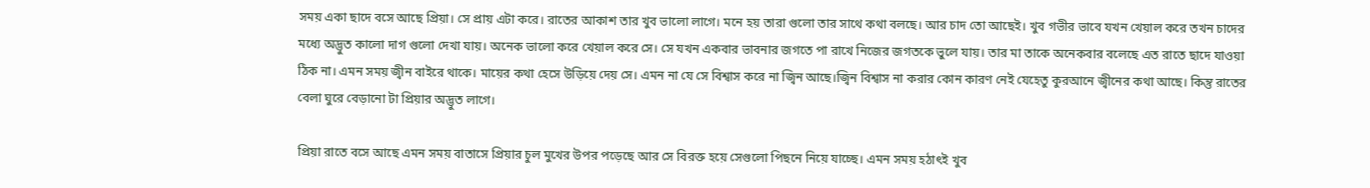সময় একা ছাদে বসে আছে প্রিয়া। সে প্রায় এটা করে। রাতের আকাশ তার খুব ভালো লাগে। মনে হয় তারা গুলো তার সাথে কথা বলছে। আর চাদ তো আছেই। খুব গভীর ভাবে যখন খেয়াল করে তখন চাদের মধ্যে অদ্ভুত কালো দাগ গুলো দেখা যায়। অনেক ভালো করে খেয়াল করে সে। সে যখন একবার ভাবনার জগতে পা রাখে নিজের জগতকে ভুলে যায়। তার মা তাকে অনেকবার বলেছে এত রাতে ছাদে যাওয়া ঠিক না। এমন সময় জ্বীন বাইরে থাকে। মায়ের কথা হেসে উড়িয়ে দেয় সে। এমন না যে সে বিশ্বাস করে না জ্বিন আছে।জ্বিন বিশ্বাস না করার কোন কারণ নেই যেহেতু কুরআনে জ্বীনের কথা আছে। কিন্তু রাতের বেলা ঘুরে বেড়ানো টা প্রিয়ার অদ্ভুত লাগে।

প্রিয়া রাতে বসে আছে এমন সময় বাতাসে প্রিয়ার চুল মুখের উপর পড়েছে আর সে বিরক্ত হয়ে সেগুলো পিছনে নিয়ে যাচ্ছে। এমন সময় হঠাৎই খুব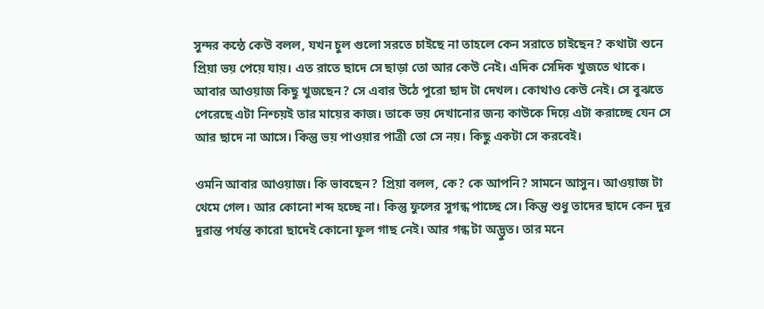সুন্দর কন্ঠে কেউ বলল, যখন চুল গুলো সরতে চাইছে না তাহলে কেন সরাতে চাইছেন? কথাটা শুনে প্রিয়া ভয় পেয়ে যায়। এত রাতে ছাদে সে ছাড়া তো আর কেউ নেই। এদিক সেদিক খুজতে থাকে। আবার আওয়াজ কিছু খুজছেন? সে এবার উঠে পুরো ছাদ টা দেখল। কোথাও কেউ নেই। সে বুঝতে পেরেছে এটা নিশ্চয়ই তার মায়ের কাজ। তাকে ভয় দেখানোর জন্য কাউকে দিয়ে এটা করাচ্ছে যেন সে আর ছাদে না আসে। কিন্তু ভয় পাওয়ার পাত্রী তো সে নয়। কিছু একটা সে করবেই।

ওমনি আবার আওয়াজ। কি ভাবছেন? প্রিয়া বলল, কে? কে আপনি? সামনে আসুন। আওয়াজ টা থেমে গেল। আর কোনো শব্দ হচ্ছে না। কিন্তু ফুলের সুগন্ধ পাচ্ছে সে। কিন্তু শুধু তাদের ছাদে কেন দুর দুরান্ত পর্যন্ত কারো ছাদেই কোনো ফুল গাছ নেই। আর গন্ধ টা অদ্ভুত। তার মনে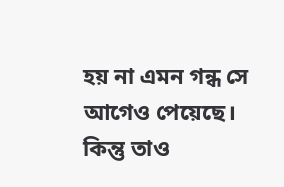হয় না এমন গন্ধ সে আগেও পেয়েছে। কিন্তু তাও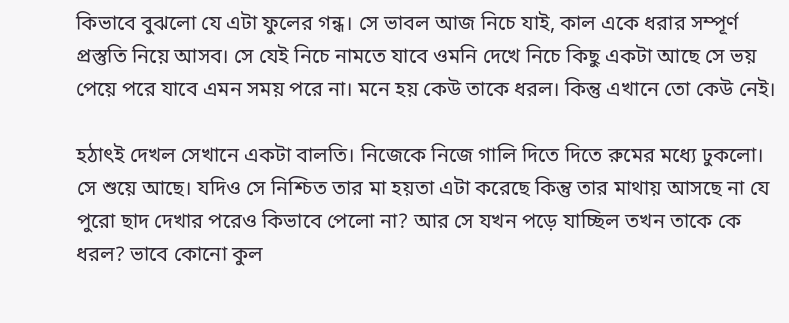কিভাবে বুঝলো যে এটা ফুলের গন্ধ। সে ভাবল আজ নিচে যাই, কাল একে ধরার সম্পূর্ণ প্রস্তুতি নিয়ে আসব। সে যেই নিচে নামতে যাবে ওমনি দেখে নিচে কিছু একটা আছে সে ভয় পেয়ে পরে যাবে এমন সময় পরে না। মনে হয় কেউ তাকে ধরল। কিন্তু এখানে তো কেউ নেই।

হঠাৎই দেখল সেখানে একটা বালতি। নিজেকে নিজে গালি দিতে দিতে রুমের মধ্যে ঢুকলো। সে শুয়ে আছে। যদিও সে নিশ্চিত তার মা হয়তা এটা করেছে কিন্তু তার মাথায় আসছে না যে পুরো ছাদ দেখার পরেও কিভাবে পেলো না? আর সে যখন পড়ে যাচ্ছিল তখন তাকে কে ধরল? ভাবে কোনো কুল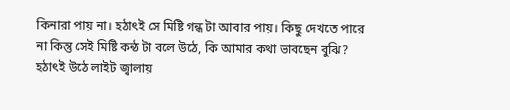কিনারা পায় না। হঠাৎই সে মিষ্টি গন্ধ টা আবার পায়। কিছু দেখতে পারে না কিন্তু সেই মিষ্টি কন্ঠ টা বলে উঠে, কি আমার কথা ভাবছেন বুঝি? হঠাৎই উঠে লাইট জ্বালায়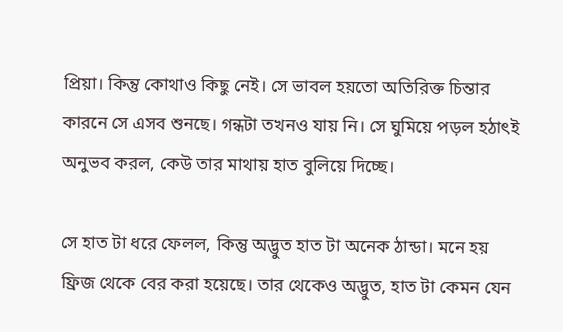প্রিয়া। কিন্তু কোথাও কিছু নেই। সে ভাবল হয়তো অতিরিক্ত চিন্তার কারনে সে এসব শুনছে। গন্ধটা তখনও যায় নি। সে ঘুমিয়ে পড়ল হঠাৎই অনুভব করল, কেউ তার মাথায় হাত বুলিয়ে দিচ্ছে।

সে হাত টা ধরে ফেলল, কিন্তু অদ্ভুত হাত টা অনেক ঠান্ডা। মনে হয় ফ্রিজ থেকে বের করা হয়েছে। তার থেকেও অদ্ভুত, হাত টা কেমন যেন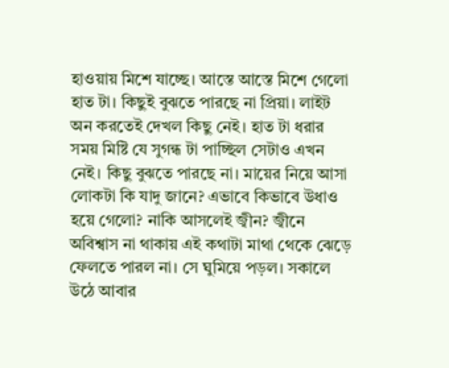হাওয়ায় মিশে যাচ্ছে। আস্তে আস্তে মিশে গেলো হাত টা। কিছুই বুঝতে পারছে না প্রিয়া। লাইট অন করতেই দেখল কিছু নেই। হাত টা ধরার সময় মিষ্টি যে সুগন্ধ টা পাচ্ছিল সেটাও এখন নেই। কিছু বুঝতে পারছে না। মায়ের নিয়ে আসা লোকটা কি যাদু জানে? এভাবে কিভাবে উধাও হয়ে গেলো? নাকি আসলেই জ্বীন? জ্বীনে অবিশ্বাস না থাকায় এই কথাটা মাথা থেকে ঝেড়ে ফেলতে পারল না। সে ঘুমিয়ে পড়ল। সকালে উঠে আবার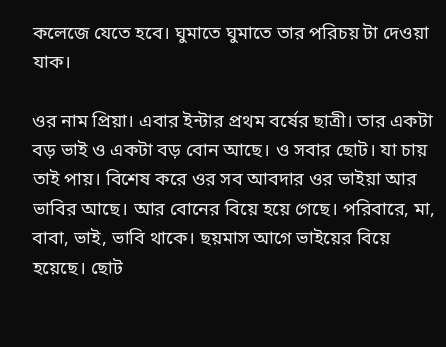কলেজে যেতে হবে। ঘুমাতে ঘুমাতে তার পরিচয় টা দেওয়া যাক।

ওর নাম প্রিয়া। এবার ইন্টার প্রথম বর্ষের ছাত্রী। তার একটা বড় ভাই ও একটা বড় বোন আছে। ও সবার ছোট। যা চায় তাই পায়। বিশেষ করে ওর সব আবদার ওর ভাইয়া আর ভাবির আছে। আর বোনের বিয়ে হয়ে গেছে। পরিবারে, মা, বাবা, ভাই, ভাবি থাকে। ছয়মাস আগে ভাইয়ের বিয়ে হয়েছে। ছোট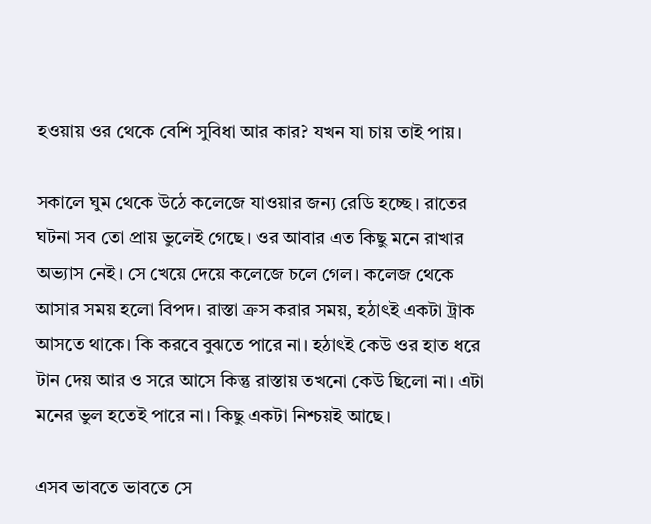হওয়ায় ওর থেকে বেশি সুবিধা আর কার? যখন যা চায় তাই পায়।

সকালে ঘুম থেকে উঠে কলেজে যাওয়ার জন্য রেডি হচ্ছে। রাতের ঘটনা সব তো প্রায় ভুলেই গেছে। ওর আবার এত কিছু মনে রাখার অভ্যাস নেই। সে খেয়ে দেয়ে কলেজে চলে গেল। কলেজ থেকে আসার সময় হলো বিপদ। রাস্তা ক্রস করার সময়, হঠাৎই একটা ট্রাক আসতে থাকে। কি করবে বুঝতে পারে না। হঠাৎই কেউ ওর হাত ধরে টান দেয় আর ও সরে আসে কিন্তু রাস্তায় তখনো কেউ ছিলো না। এটা মনের ভুল হতেই পারে না। কিছু একটা নিশ্চয়ই আছে।

এসব ভাবতে ভাবতে সে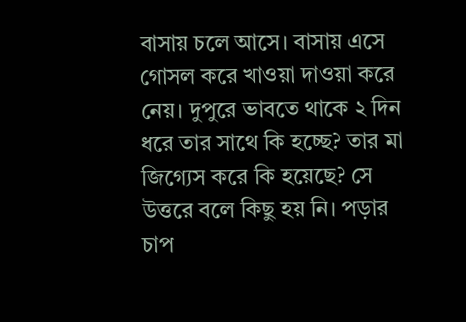বাসায় চলে আসে। বাসায় এসে গোসল করে খাওয়া দাওয়া করে নেয়। দুপুরে ভাবতে থাকে ২ দিন ধরে তার সাথে কি হচ্ছে? তার মা জিগ্যেস করে কি হয়েছে? সে উত্তরে বলে কিছু হয় নি। পড়ার চাপ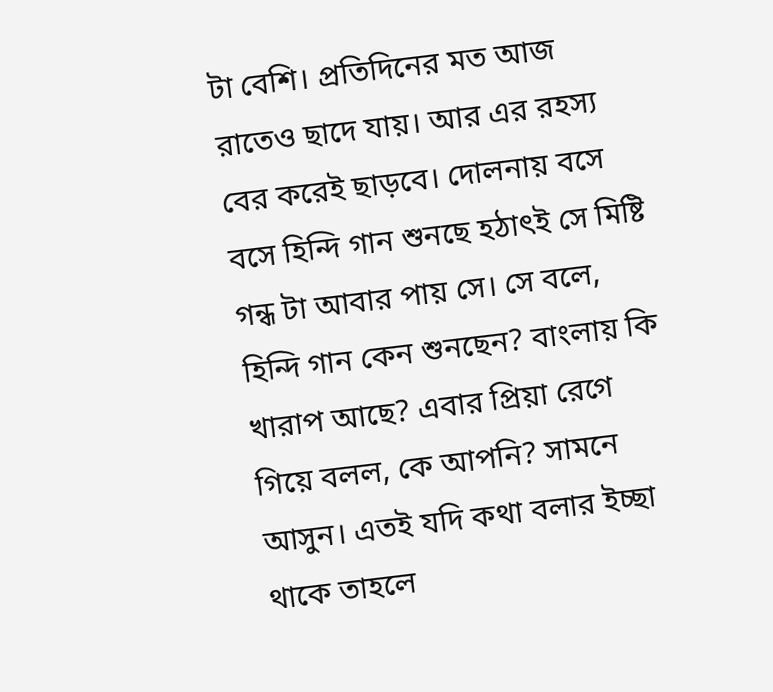টা বেশি। প্রতিদিনের মত আজ রাতেও ছাদে যায়। আর এর রহস্য বের করেই ছাড়বে। দোলনায় বসে বসে হিন্দি গান শুনছে হঠাৎই সে মিষ্টি গন্ধ টা আবার পায় সে। সে বলে, হিন্দি গান কেন শুনছেন? বাংলায় কি খারাপ আছে? এবার প্রিয়া রেগে গিয়ে বলল, কে আপনি? সামনে আসুন। এতই যদি কথা বলার ইচ্ছা থাকে তাহলে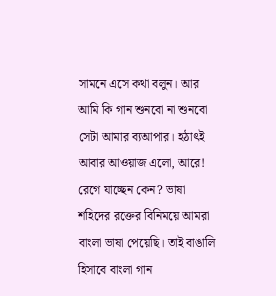সামনে এসে কথা বলুন। আর আমি কি গান শুনবো না শুনবো সেটা আমার ব্যআপার। হঠাৎই আবার আওয়াজ এলো, আরে! রেগে যাচ্ছেন কেন? ভাষা শহিদের রক্তের বিনিময়ে আমরা বাংলা ভাষা পেয়েছি। তাই বাঙালি হিসাবে বাংলা গান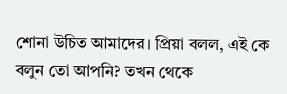শোনা উচিত আমাদের। প্রিয়া বলল, এই কে বলুন তো আপনি? তখন থেকে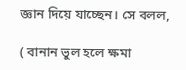জ্ঞান দিয়ে যাচ্ছেন। সে বলল,

( বানান ভুল হলে ক্ষমা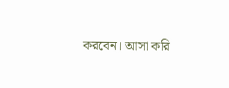করবেন। আসা করি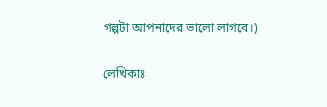গল্পটা আপনাদের ভালো লাগবে।)

লেখিকাঃ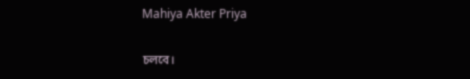Mahiya Akter Priya

চলবে।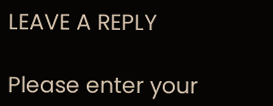LEAVE A REPLY

Please enter your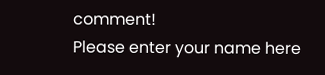comment!
Please enter your name here